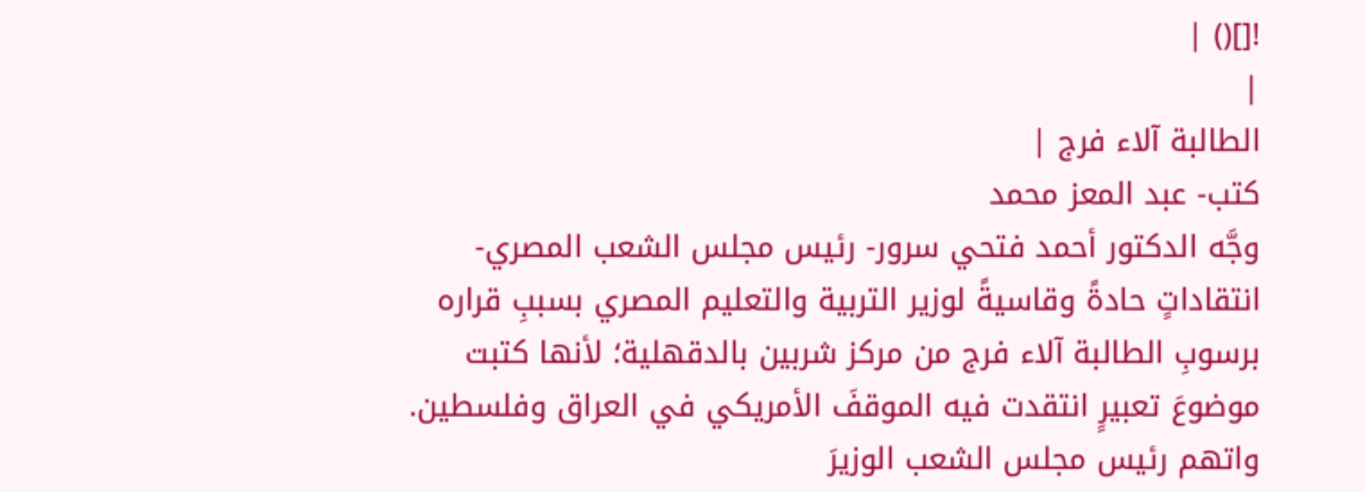![]() |
|
الطالبة آلاء فرج |
كتب- عبد المعز محمد
وجَّه الدكتور أحمد فتحي سرور- رئيس مجلس الشعب المصري- انتقاداتٍ حادةً وقاسيةً لوزير التربية والتعليم المصري بسببِ قراره برسوبِ الطالبة آلاء فرج من مركز شربين بالدقهلية؛ لأنها كتبت موضوعَ تعبيرٍ انتقدت فيه الموقفَ الأمريكي في العراق وفلسطين.
واتهم رئيس مجلس الشعب الوزيرَ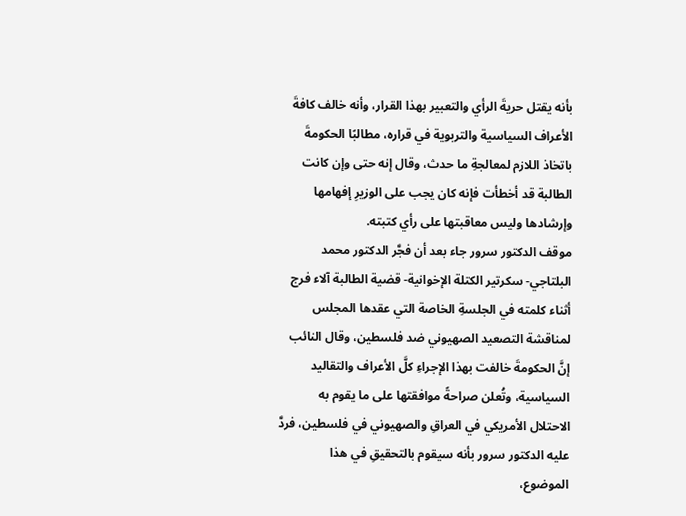بأنه يقتل حريةَ الرأي والتعبير بهذا القرار، وأنه خالف كافةَ الأعراف السياسية والتربوية في قراره، مطالبًا الحكومةَ باتخاذ اللازم لمعالجةِ ما حدث، وقال إنه حتى وإن كانت الطالبة قد أخطأت فإنه كان يجب على الوزيرِ إفهامها وإرشادها وليس معاقبتها على رأي كتبته.
موقف الدكتور سرور جاء بعد أن فجَّر الدكتور محمد البلتاجي- سكرتير الكتلة الإخوانية- قضية الطالبة آلاء فرج أثناء كلمته في الجلسةِ الخاصة التي عقدها المجلس لمناقشة التصعيد الصهيوني ضد فلسطين، وقال النائب إنَّ الحكومةَ خالفت بهذا الإجراءِ كلَّ الأعراف والتقاليد السياسية، وتُعلن صراحةً موافقتها على ما يقوم به الاحتلال الأمريكي في العراقِ والصهيوني في فلسطين، فردَّ عليه الدكتور سرور بأنه سيقوم بالتحقيقِ في هذا الموضوع،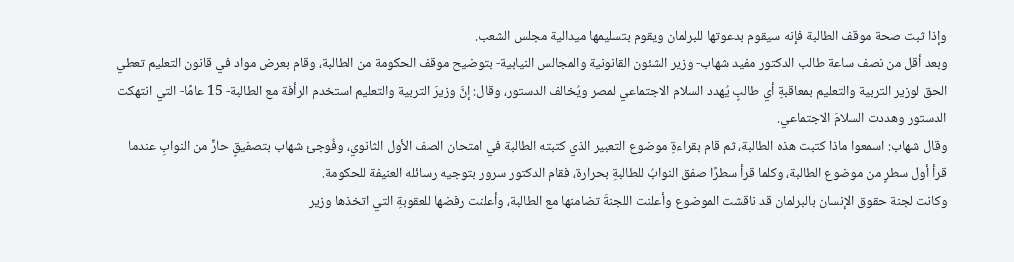وإذا ثبت صحة موقف الطالبة فإنه سيقوم بدعوتها للبرلمان ويقوم بتسليمها ميدالية مجلس الشعب.
وبعد أقل من نصف ساعة طالب الدكتور مفيد شهاب- وزير الشئون القانونية والمجالس النيابية- بتوضيح موقف الحكومة من الطالبة، وقام بعرض مواد في قانون التعليم تعطي الحق لوزير التربية والتعليم بمعاقبةِ أي طالبٍ يُهدد السلام الاجتماعي لمصر ويُخالف الدستور، وقال: إنَّ وزيرَ التربية والتعليم استخدم الرأفة مع الطالبة- 15 عامًا- التي انتهكت الدستور وهددت السلامَ الاجتماعي.
وقال شهاب: اسمعوا ماذا كتبت هذه الطالبة، ثم قام بقراءةِ موضوع التعبير الذي كتبته الطالبة في امتحان الصف الأول الثانوي، وفُوجئ شهاب بتصفيقٍ حارٍّ من النوابِ عندما قرأ أول سطرٍ من موضوع الطالبة، وكلما قرأ سطرًا صفق النوابُ للطالبةِ بحرارة، فقام الدكتور سرور بتوجيه رسائله العنيفة للحكومة.
وكانت لجنة حقوق الإنسان بالبرلمان قد ناقشت الموضوع وأعلنت اللجنةَ تضامنها مع الطالبة، وأعلنت رفضها للعقوبةِ التي اتخذها وزير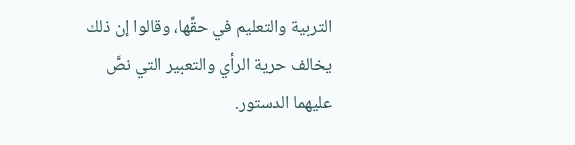التربية والتعليم في حقِّها، وقالوا إن ذلك يخالف حرية الرأي والتعبير التي نصَّ عليهما الدستور.